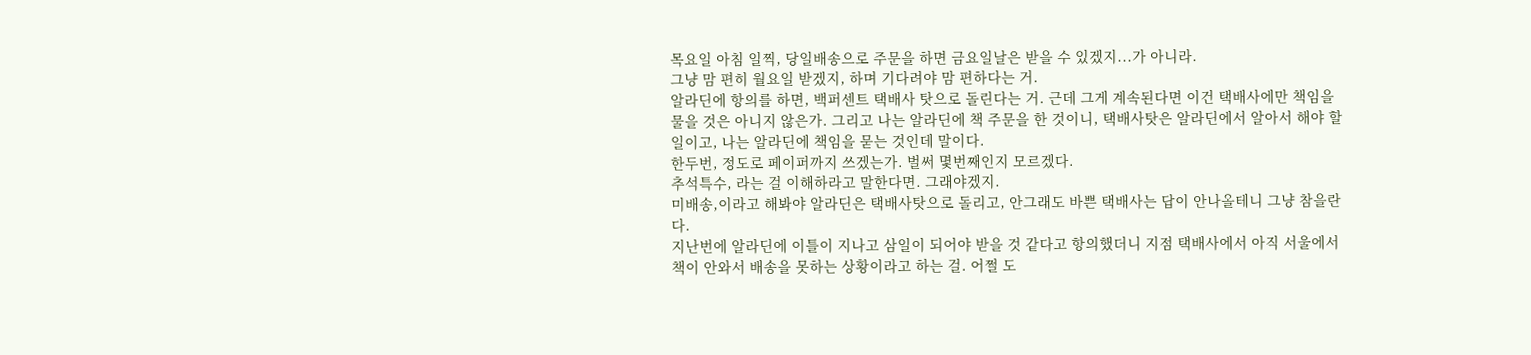목요일 아침 일찍, 당일배송으로 주문을 하면 금요일날은 받을 수 있겠지...가 아니라.
그냥 맘 편히 월요일 받겠지, 하며 기다려야 맘 편하다는 거.
알라딘에 항의를 하면, 백퍼센트 택배사 탓으로 돌린다는 거. 근데 그게 계속된다면 이건 택배사에만 책임을 물을 것은 아니지 않은가. 그리고 나는 알라딘에 책 주문을 한 것이니, 택배사탓은 알라딘에서 알아서 해야 할 일이고, 나는 알라딘에 책임을 묻는 것인데 말이다.
한두번, 정도로 페이퍼까지 쓰겠는가. 벌써 몇번째인지 모르겠다.
추석특수, 라는 걸 이해하라고 말한다면. 그래야겠지.
미배송,이라고 해봐야 알라딘은 택배사탓으로 돌리고, 안그래도 바쁜 택배사는 답이 안나올테니 그냥 참을란다.
지난번에 알라딘에 이틀이 지나고 삼일이 되어야 받을 것 같다고 항의했더니 지점 택배사에서 아직 서울에서 책이 안와서 배송을 못하는 상황이라고 하는 걸. 어쩔 도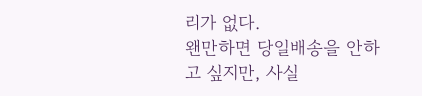리가 없다.
왠만하면 당일배송을 안하고 싶지만, 사실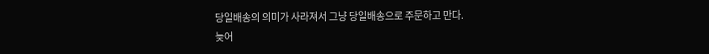당일배송의 의미가 사라져서 그냥 당일배송으로 주문하고 만다.
늦어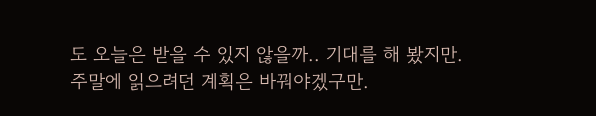도 오늘은 받을 수 있지 않을까.. 기대를 해 봤지만. 주말에 읽으려던 계획은 바꿔야겠구만.